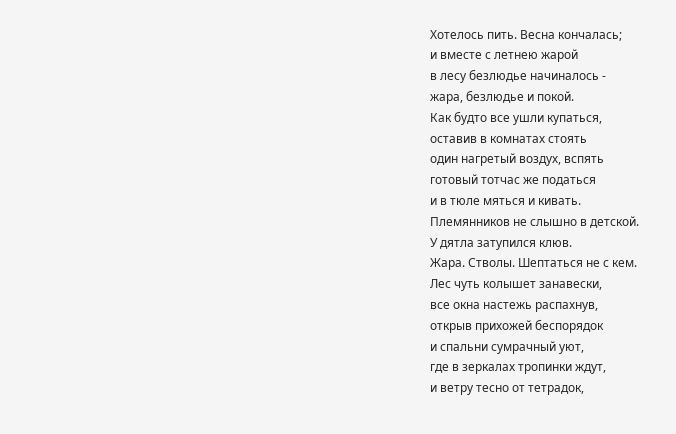Хотелось пить. Весна кончалась;
и вместе с летнею жарой
в лесу безлюдье начиналось -
жара, безлюдье и покой.
Как будто все ушли купаться,
оставив в комнатах стоять
один нагретый воздух, вспять
готовый тотчас же податься
и в тюле мяться и кивать.
Племянников не слышно в детской.
У дятла затупился клюв.
Жара. Стволы. Шептаться не с кем.
Лес чуть колышет занавески,
все окна настежь распахнув,
открыв прихожей беспорядок
и спальни сумрачный уют,
где в зеркалах тропинки ждут,
и ветру тесно от тетрадок,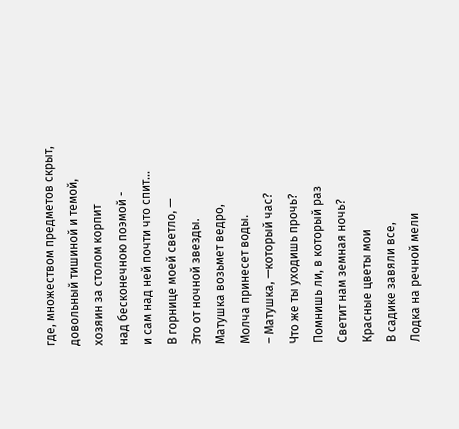где, множеством предметов скрыт,
довольный тишиной и темой,
хозяин за столом корпит
над бесконечною поэмой -
и сам над ней почти что спит...
В горнице моей светло, —
Это от ночной звезды.
Матушка возьмет ведро,
Молча принесет воды.
– Матушка, —который час?
Что же ты уходишь прочь?
Помнишь ли, в который раз
Светит нам земная ночь?
Красные цветы мои
В садике завяли все,
Лодка на речной мели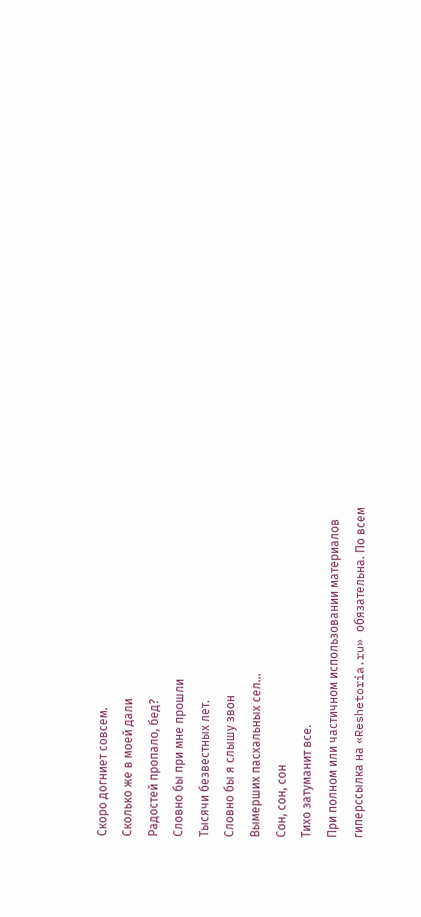Скоро догниет совсем.
Сколько же в моей дали
Радостей пропало, бед?
Словно бы при мне прошли
Тысячи безвестных лет.
Словно бы я слышу звон
Вымерших пасхальных сел...
Сон, сон, сон
Тихо затуманит все.
При полном или частичном использовании материалов гиперссылка на «Reshetoria.ru» обязательна. По всем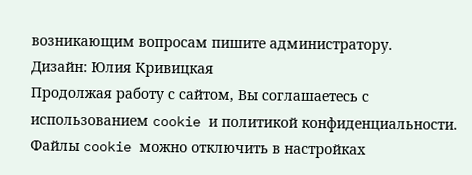возникающим вопросам пишите администратору.
Дизайн: Юлия Кривицкая
Продолжая работу с сайтом, Вы соглашаетесь с использованием cookie и политикой конфиденциальности. Файлы cookie можно отключить в настройках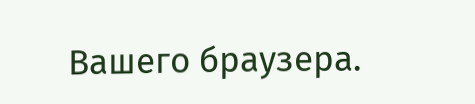Вашего браузера.